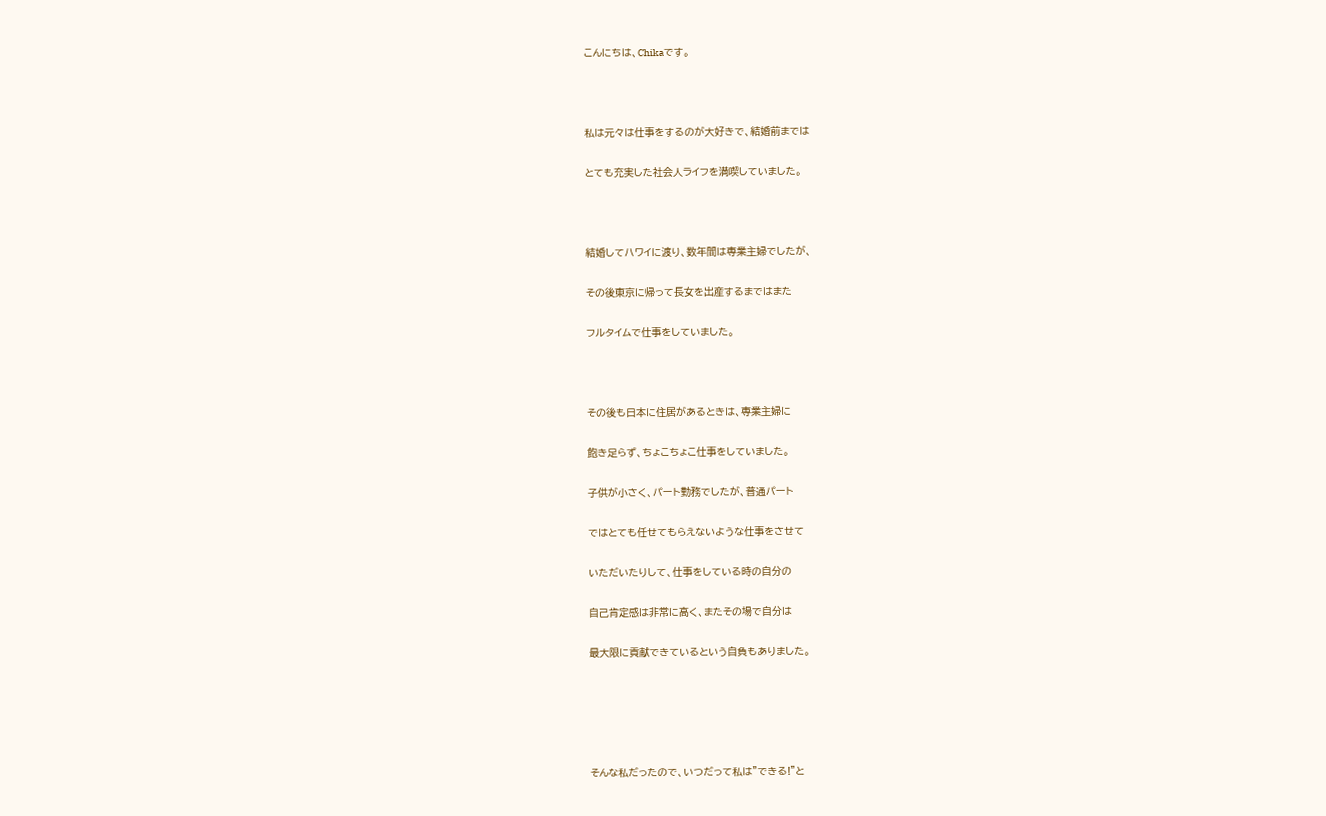こんにちは、Chikaです。



私は元々は仕事をするのが大好きで、結婚前までは

とても充実した社会人ライフを満喫していました。



結婚してハワイに渡り、数年間は専業主婦でしたが、

その後東京に帰って長女を出産するまではまた

フルタイムで仕事をしていました。



その後も日本に住居があるときは、専業主婦に

飽き足らず、ちょこちょこ仕事をしていました。

子供が小さく、パート勤務でしたが、普通パート

ではとても任せてもらえないような仕事をさせて

いただいたりして、仕事をしている時の自分の

自己肯定感は非常に高く、またその場で自分は

最大限に貢献できているという自負もありました。





そんな私だったので、いつだって私は”できる!”と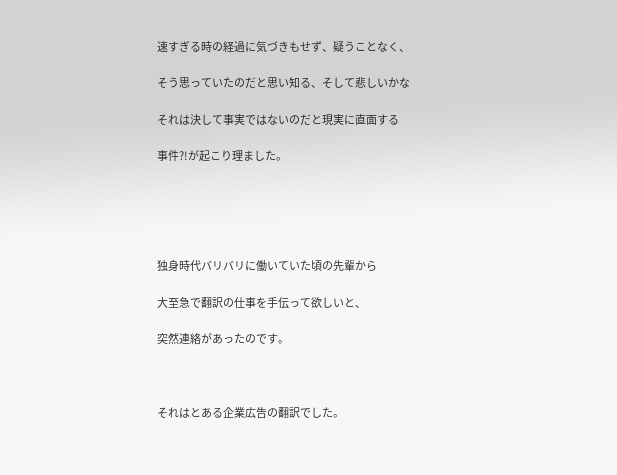速すぎる時の経過に気づきもせず、疑うことなく、

そう思っていたのだと思い知る、そして悲しいかな

それは決して事実ではないのだと現実に直面する

事件?!が起こり理ました。





独身時代バリバリに働いていた頃の先輩から

大至急で翻訳の仕事を手伝って欲しいと、

突然連絡があったのです。



それはとある企業広告の翻訳でした。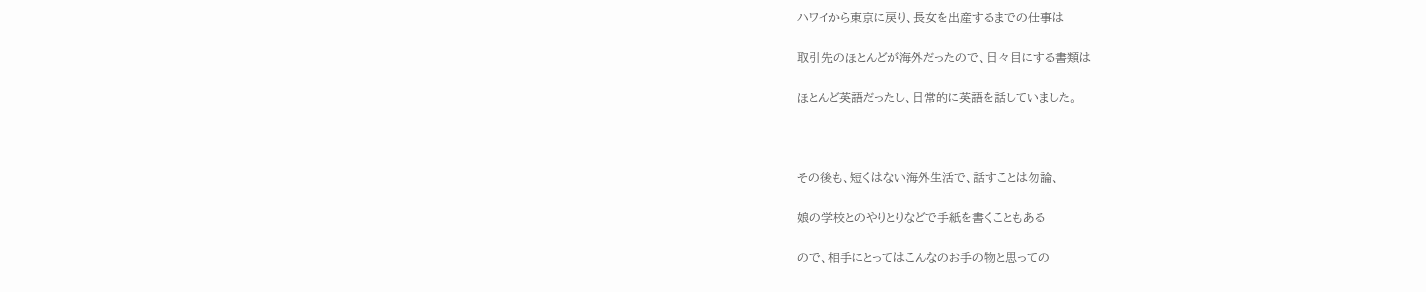ハワイから東京に戻り、長女を出産するまでの仕事は

取引先のほとんどが海外だったので、日々目にする書類は

ほとんど英語だったし、日常的に英語を話していました。



その後も、短くはない海外生活で、話すことは勿論、

娘の学校とのやりとりなどで手紙を書くこともある

ので、相手にとってはこんなのお手の物と思っての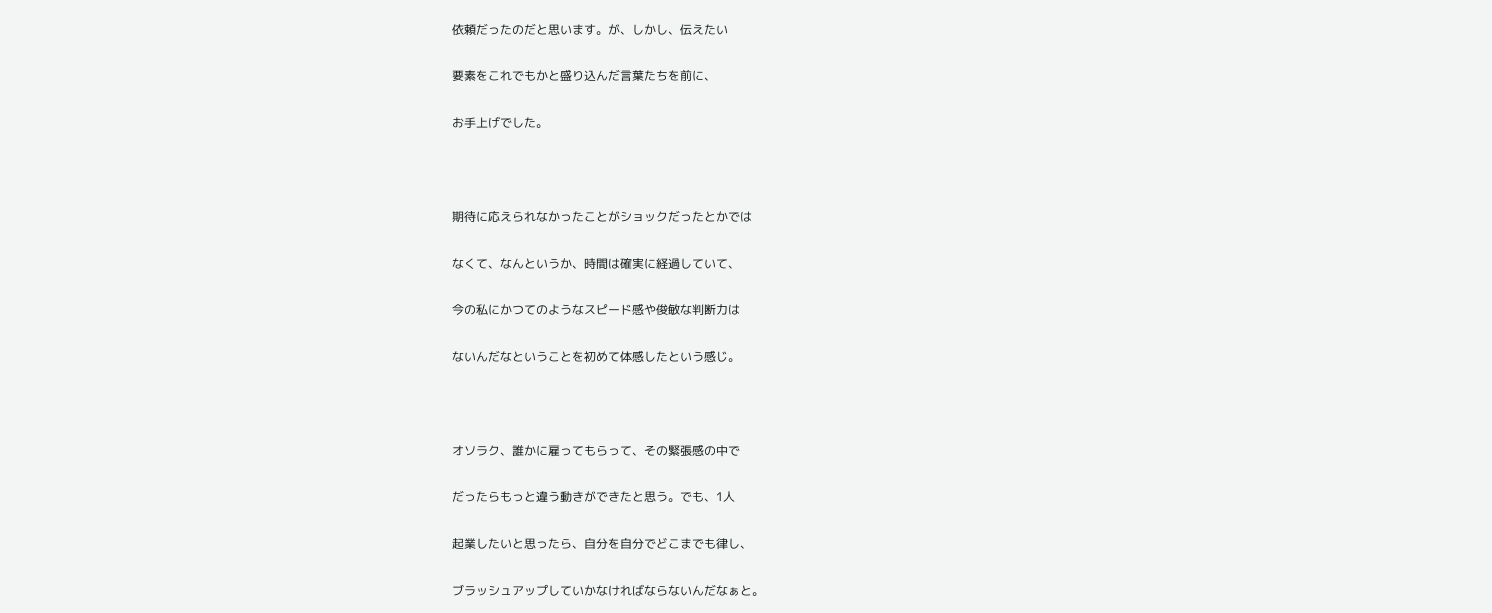依頼だったのだと思います。が、しかし、伝えたい

要素をこれでもかと盛り込んだ言葉たちを前に、

お手上げでした。



期待に応えられなかったことがショックだったとかでは

なくて、なんというか、時間は確実に経過していて、

今の私にかつてのようなスピード感や俊敏な判断力は

ないんだなということを初めて体感したという感じ。



オソラク、誰かに雇ってもらって、その緊張感の中で

だったらもっと違う動きができたと思う。でも、1人

起業したいと思ったら、自分を自分でどこまでも律し、

ブラッシュアップしていかなければならないんだなぁと。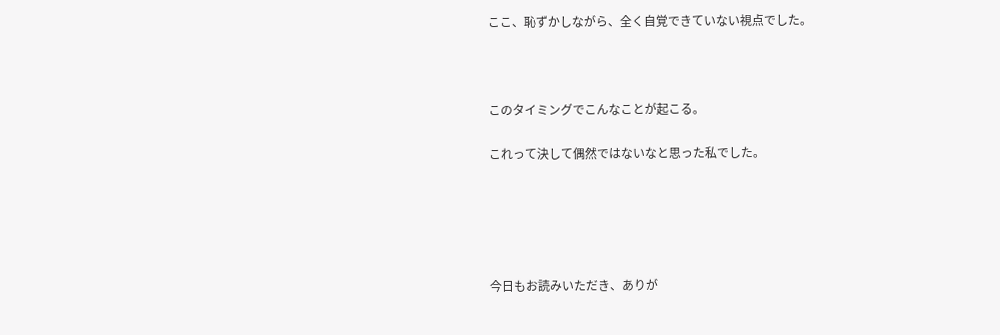ここ、恥ずかしながら、全く自覚できていない視点でした。



このタイミングでこんなことが起こる。

これって決して偶然ではないなと思った私でした。





今日もお読みいただき、ありが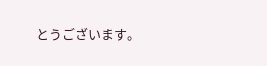とうございます。